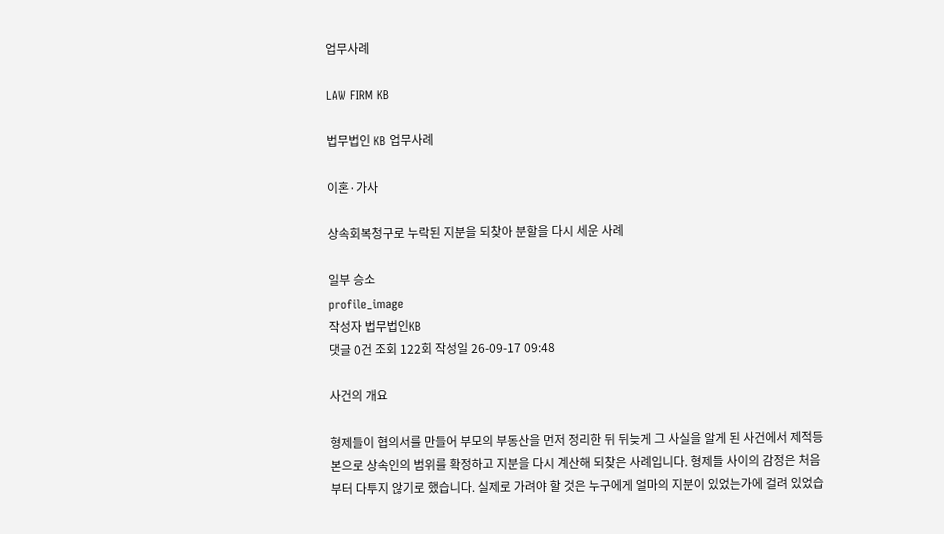업무사례

LAW FIRM KB

법무법인 KB 업무사례

이혼·가사

상속회복청구로 누락된 지분을 되찾아 분할을 다시 세운 사례

일부 승소
profile_image
작성자 법무법인KB
댓글 0건 조회 122회 작성일 26-09-17 09:48

사건의 개요

형제들이 협의서를 만들어 부모의 부동산을 먼저 정리한 뒤 뒤늦게 그 사실을 알게 된 사건에서 제적등본으로 상속인의 범위를 확정하고 지분을 다시 계산해 되찾은 사례입니다. 형제들 사이의 감정은 처음부터 다투지 않기로 했습니다. 실제로 가려야 할 것은 누구에게 얼마의 지분이 있었는가에 걸려 있었습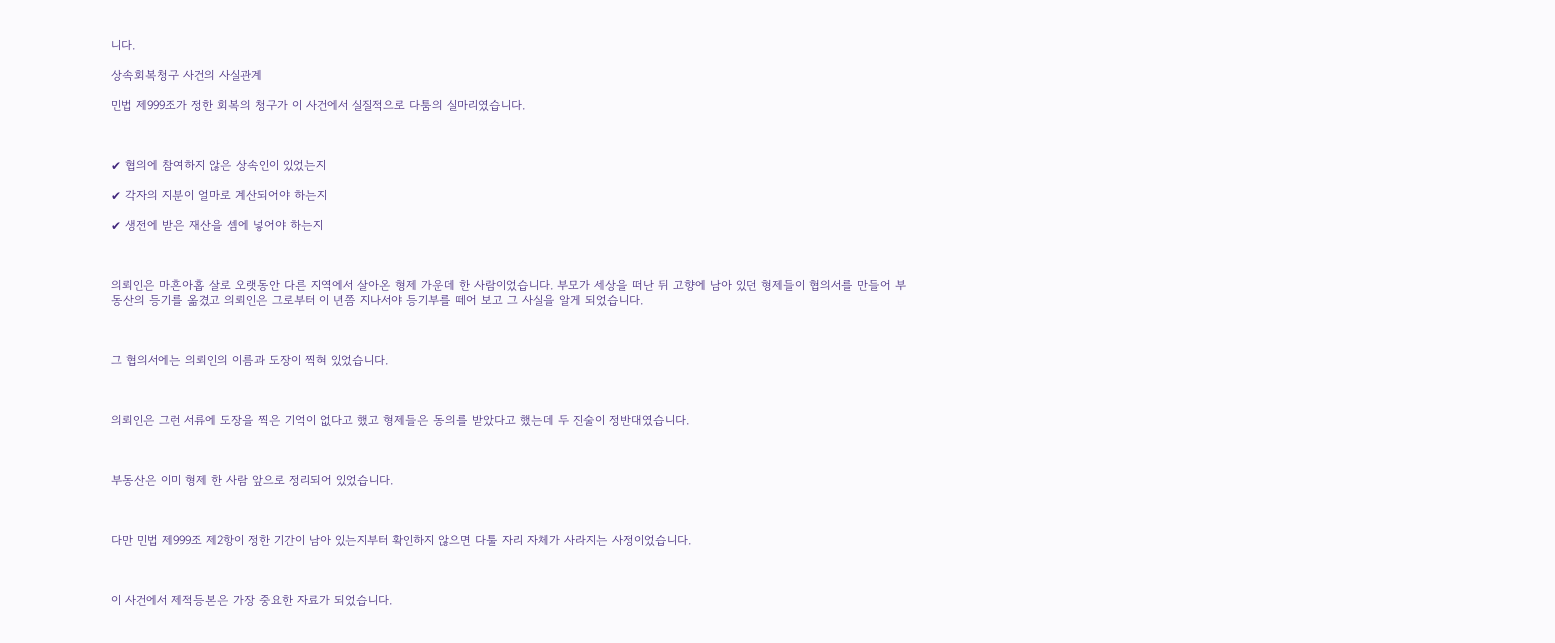니다.

상속회복청구 사건의 사실관계

민법 제999조가 정한 회복의 청구가 이 사건에서 실질적으로 다툼의 실마리였습니다.



✔ 협의에 참여하지 않은 상속인이 있었는지

✔ 각자의 지분이 얼마로 계산되어야 하는지

✔ 생전에 받은 재산을 셈에 넣어야 하는지



의뢰인은 마흔아홉 살로 오랫동안 다른 지역에서 살아온 형제 가운데 한 사람이었습니다. 부모가 세상을 떠난 뒤 고향에 남아 있던 형제들이 협의서를 만들어 부동산의 등기를 옮겼고 의뢰인은 그로부터 이 년쯤 지나서야 등기부를 떼어 보고 그 사실을 알게 되었습니다.



그 협의서에는 의뢰인의 이름과 도장이 찍혀 있었습니다.



의뢰인은 그런 서류에 도장을 찍은 기억이 없다고 했고 형제들은 동의를 받았다고 했는데 두 진술이 정반대였습니다.



부동산은 이미 형제 한 사람 앞으로 정리되어 있었습니다.



다만 민법 제999조 제2항이 정한 기간이 남아 있는지부터 확인하지 않으면 다툴 자리 자체가 사라지는 사정이었습니다.



이 사건에서 제적등본은 가장 중요한 자료가 되었습니다.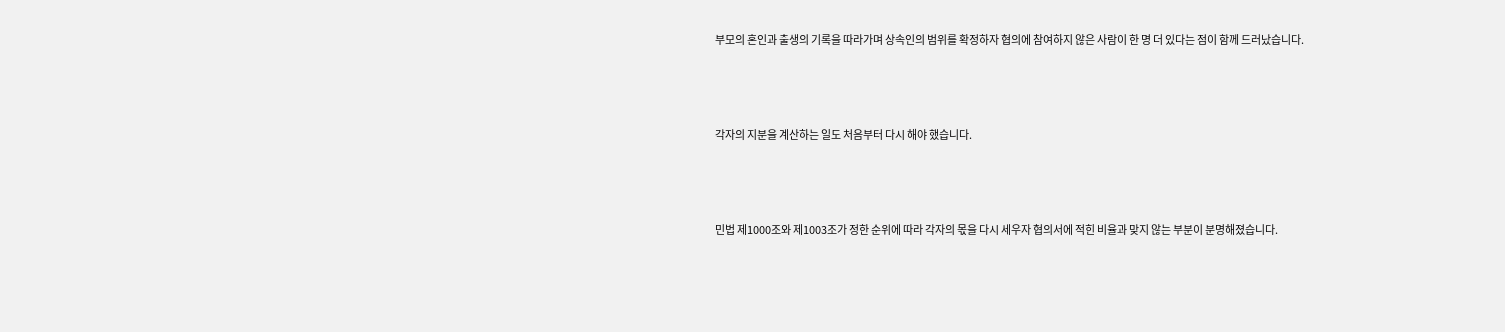부모의 혼인과 출생의 기록을 따라가며 상속인의 범위를 확정하자 협의에 참여하지 않은 사람이 한 명 더 있다는 점이 함께 드러났습니다.



각자의 지분을 계산하는 일도 처음부터 다시 해야 했습니다.



민법 제1000조와 제1003조가 정한 순위에 따라 각자의 몫을 다시 세우자 협의서에 적힌 비율과 맞지 않는 부분이 분명해졌습니다.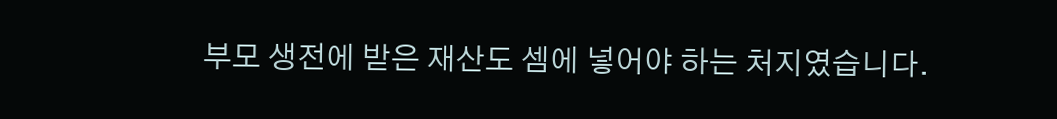부모 생전에 받은 재산도 셈에 넣어야 하는 처지였습니다.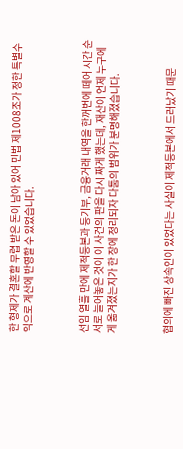한 형제가 결혼할 무렵 받은 돈이 남아 있어 민법 제1008조가 정한 특별수익으로 계산에 반영할 수 있었습니다.



선임 열흘 만에 제적등본과 등기부, 금융거래 내역을 한꺼번에 떼어 시간 순서로 늘어놓은 것이 이 사건의 판을 다시 짜게 했는데, 재산이 언제 누구에게 옮겨졌는지가 한 장에 정리되자 다툼의 범위가 분명해졌습니다.



협의에 빠진 상속인이 있었다는 사실이 제적등본에서 드러났기 때문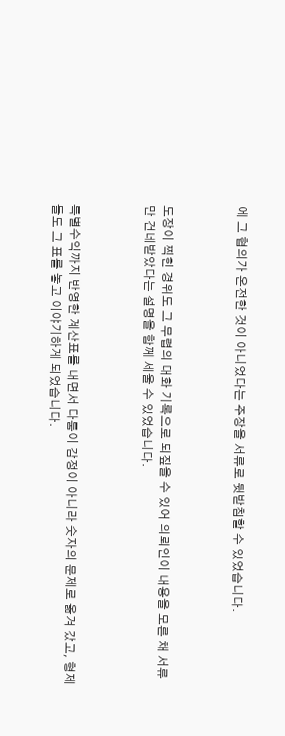에 그 협의가 온전한 것이 아니었다는 주장을 서류로 뒷받침할 수 있었습니다.



도장이 찍힌 경위도 그 무렵의 대화 기록으로 되짚을 수 있어 의뢰인이 내용을 모른 채 서류만 건네받았다는 설명을 함께 세울 수 있었습니다.



특별수익까지 반영한 계산표를 내면서 다툼이 감정이 아니라 숫자의 문제로 옮겨 갔고, 형제들도 그 표를 놓고 이야기하게 되었습니다.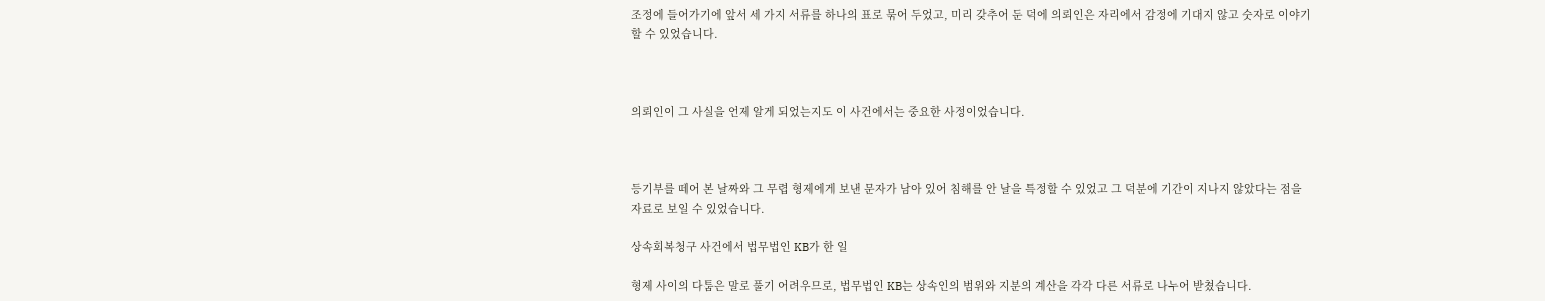조정에 들어가기에 앞서 세 가지 서류를 하나의 표로 묶어 두었고, 미리 갖추어 둔 덕에 의뢰인은 자리에서 감정에 기대지 않고 숫자로 이야기할 수 있었습니다.



의뢰인이 그 사실을 언제 알게 되었는지도 이 사건에서는 중요한 사정이었습니다.



등기부를 떼어 본 날짜와 그 무렵 형제에게 보낸 문자가 남아 있어 침해를 안 날을 특정할 수 있었고 그 덕분에 기간이 지나지 않았다는 점을 자료로 보일 수 있었습니다.

상속회복청구 사건에서 법무법인 KB가 한 일

형제 사이의 다툼은 말로 풀기 어려우므로, 법무법인 KB는 상속인의 범위와 지분의 계산을 각각 다른 서류로 나누어 받쳤습니다.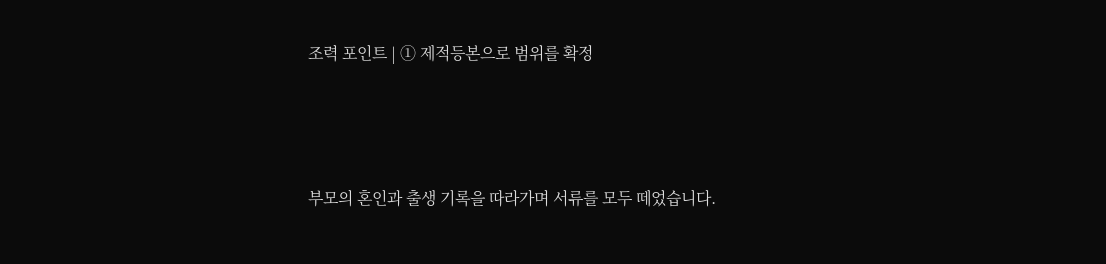조력 포인트 | ① 제적등본으로 범위를 확정



부모의 혼인과 출생 기록을 따라가며 서류를 모두 떼었습니다.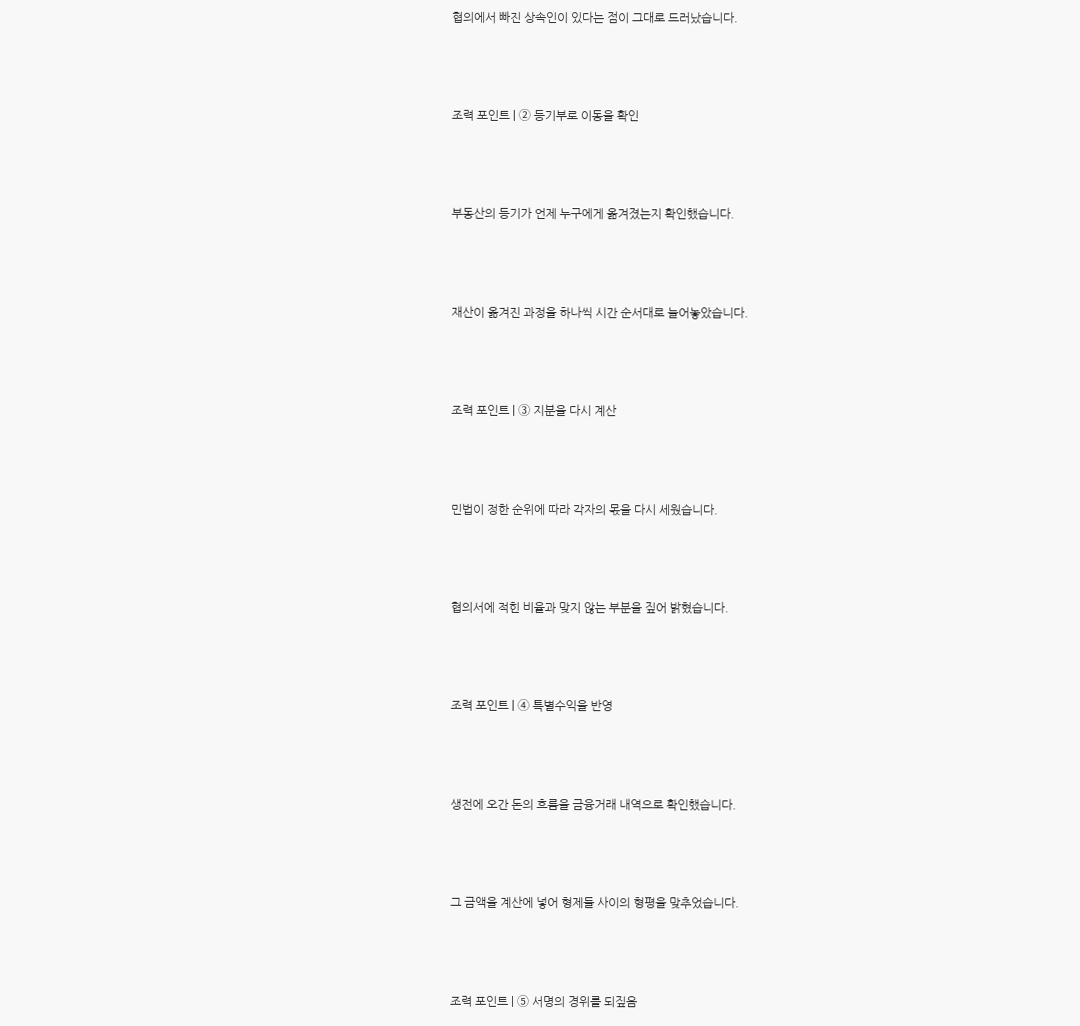협의에서 빠진 상속인이 있다는 점이 그대로 드러났습니다.



조력 포인트 | ② 등기부로 이동을 확인



부동산의 등기가 언제 누구에게 옮겨졌는지 확인했습니다.



재산이 옮겨진 과정을 하나씩 시간 순서대로 늘어놓았습니다.



조력 포인트 | ③ 지분을 다시 계산



민법이 정한 순위에 따라 각자의 몫을 다시 세웠습니다.



협의서에 적힌 비율과 맞지 않는 부분을 짚어 밝혔습니다.



조력 포인트 | ④ 특별수익을 반영



생전에 오간 돈의 흐름을 금융거래 내역으로 확인했습니다.



그 금액을 계산에 넣어 형제들 사이의 형평을 맞추었습니다.



조력 포인트 | ⑤ 서명의 경위를 되짚음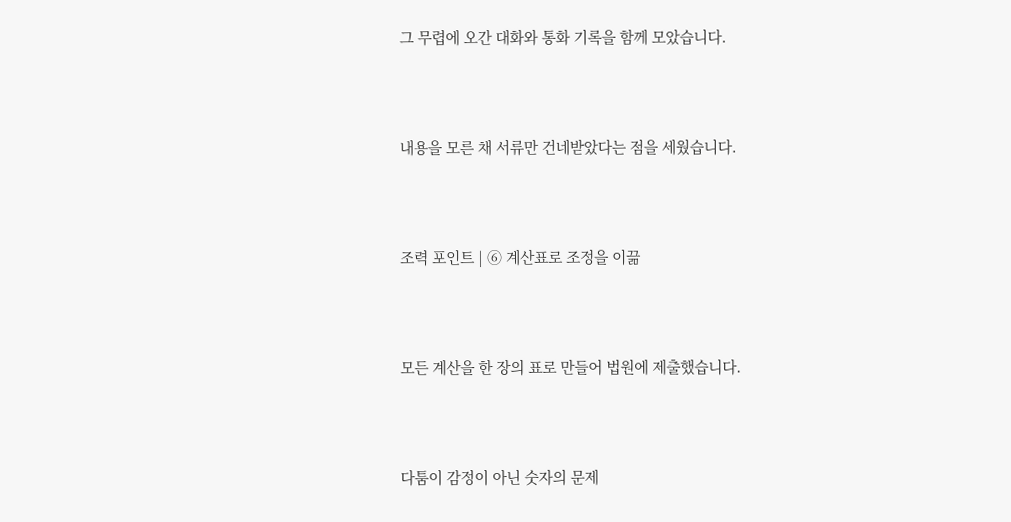그 무렵에 오간 대화와 통화 기록을 함께 모았습니다.



내용을 모른 채 서류만 건네받았다는 점을 세웠습니다.



조력 포인트 | ⑥ 계산표로 조정을 이끎



모든 계산을 한 장의 표로 만들어 법원에 제출했습니다.



다툼이 감정이 아닌 숫자의 문제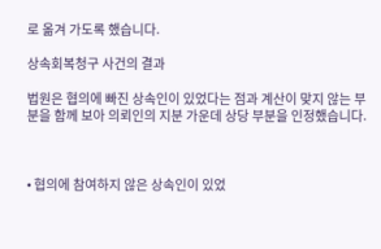로 옮겨 가도록 했습니다.

상속회복청구 사건의 결과

법원은 협의에 빠진 상속인이 있었다는 점과 계산이 맞지 않는 부분을 함께 보아 의뢰인의 지분 가운데 상당 부분을 인정했습니다.



• 협의에 참여하지 않은 상속인이 있었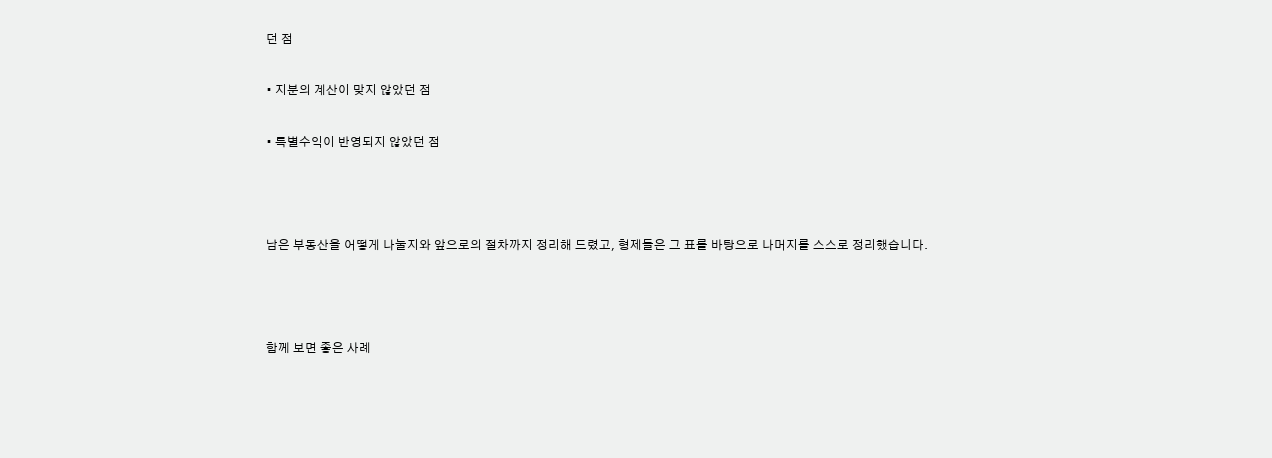던 점

• 지분의 계산이 맞지 않았던 점

• 특별수익이 반영되지 않았던 점



남은 부동산을 어떻게 나눌지와 앞으로의 절차까지 정리해 드렸고, 형제들은 그 표를 바탕으로 나머지를 스스로 정리했습니다.



함께 보면 좋은 사례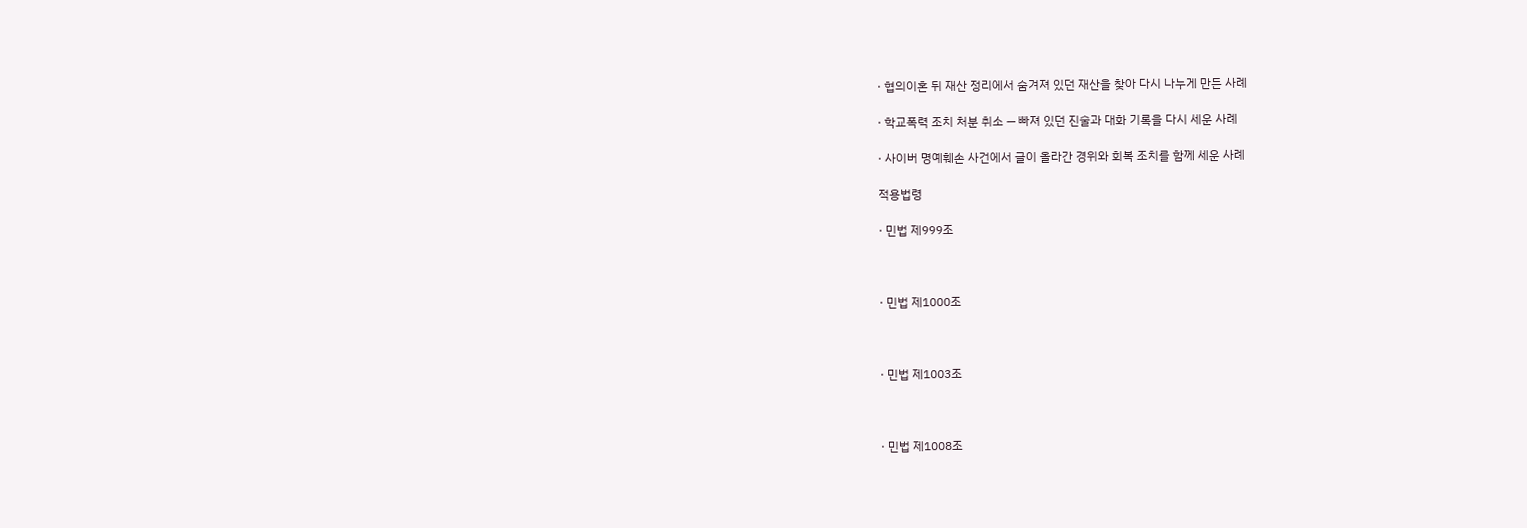· 협의이혼 뒤 재산 정리에서 숨겨져 있던 재산을 찾아 다시 나누게 만든 사례

· 학교폭력 조치 처분 취소 — 빠져 있던 진술과 대화 기록을 다시 세운 사례

· 사이버 명예훼손 사건에서 글이 올라간 경위와 회복 조치를 함께 세운 사례

적용법령

· 민법 제999조



· 민법 제1000조



· 민법 제1003조



· 민법 제1008조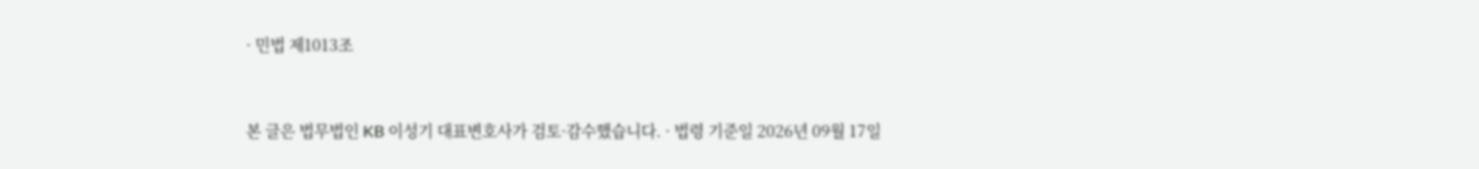· 민법 제1013조



본 글은 법무법인 KB 이성기 대표변호사가 검토·감수했습니다. · 법령 기준일 2026년 09월 17일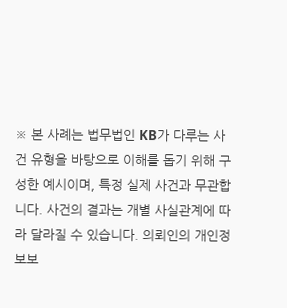※ 본 사례는 법무법인 KB가 다루는 사건 유형을 바탕으로 이해를 돕기 위해 구성한 예시이며, 특정 실제 사건과 무관합니다. 사건의 결과는 개별 사실관계에 따라 달라질 수 있습니다. 의뢰인의 개인정보보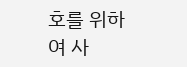호를 위하여 사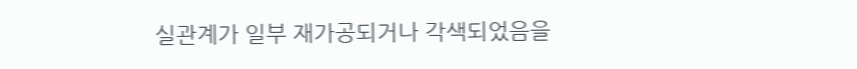실관계가 일부 재가공되거나 각색되었음을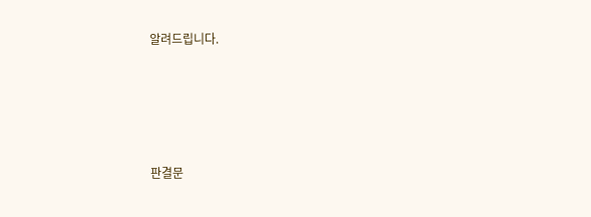알려드립니다.





판결문